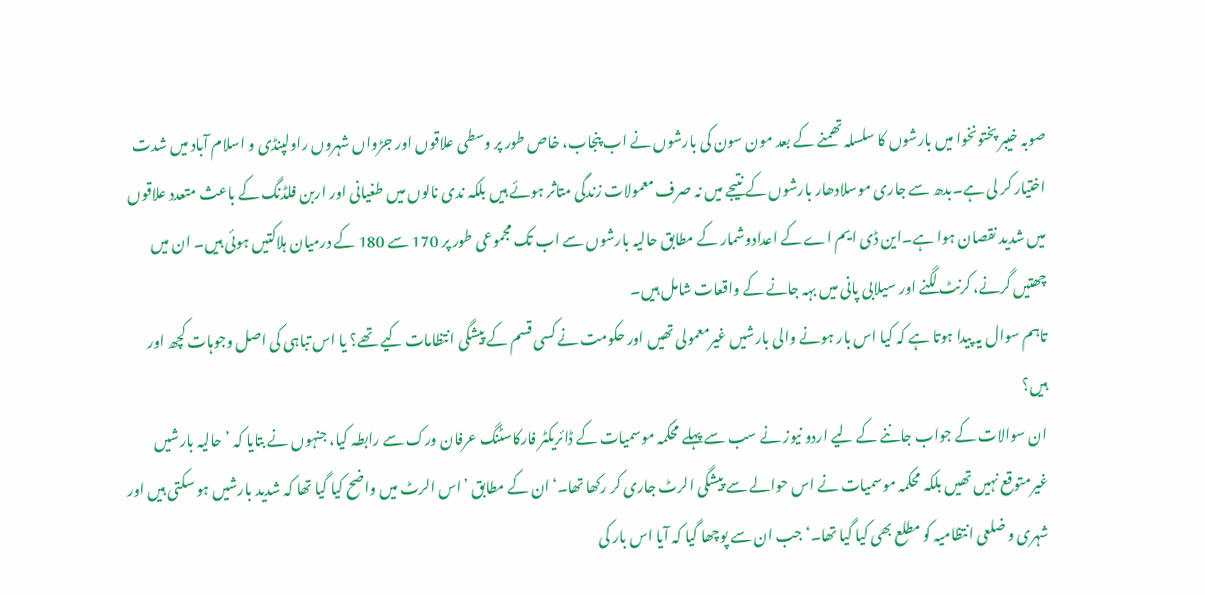صوبہ خیبر پختونخوا میں بارشوں کا سلسلہ تھمنے کے بعد مون سون کی بارشوں نے اب پنجاب، خاص طور پر وسطی علاقوں اور جڑواں شہروں راولپنڈی و اسلام آباد میں شدت اختیار کر لی ہے۔بدھ سے جاری موسلادھار بارشوں کے نتیجے میں نہ صرف معمولات زندگی متاثر ہوئے ہیں بلکہ ندی نالوں میں طغیانی اور اربن فلڈنگ کے باعث متعدد علاقوں میں شدید نقصان ہوا ہے۔این ڈی ایم اے کے اعدادوشمار کے مطابق حالیہ بارشوں سے اب تک مجموعی طور پر 170 سے 180 کے درمیان ہلاکتیں ہوئی ہیں۔ ان میں چھتیں گرنے، کرنٹ لگنے اور سیلابی پانی میں بہہ جانے کے واقعات شامل ہیں۔
تاہم سوال یہ پیدا ہوتا ہے کہ کیا اس بار ہونے والی بارشیں غیرمعمولی تھیں اور حکومت نے کسی قسم کے پیشگی انتظامات کیے تھے؟ یا اس تباہی کی اصل وجوہات کچھ اور ہیں؟
ان سوالات کے جواب جاننے کے لیے اردو نیوز نے سب سے پہلے محکمہ موسمیات کے ڈائریکٹر فارکاسٹنگ عرفان ورک سے رابطہ کیا، جنہوں نے بتایا کہ ’حالیہ بارشیں غیرمتوقع نہیں تھیں بلکہ محکمہ موسمیات نے اس حوالے سے پیشگی الرٹ جاری کر رکھا تھا۔‘ان کے مطابق ’اس الرٹ میں واضح کیا گیا تھا کہ شدید بارشیں ہو سکتی ہیں اور شہری و ضلعی انتظامیہ کو مطلع بھی کیا گیا تھا۔‘جب ان سے پوچھا گیا کہ آیا اس بار کی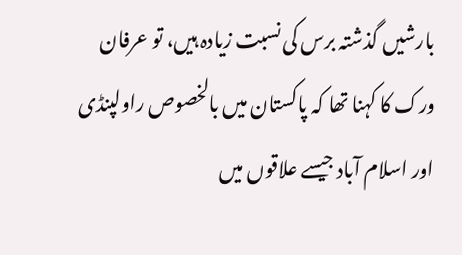بارشیں گذشتہ برس کی نسبت زیادہ ہیں، تو عرفان ورک کا کہنا تھا کہ پاکستان میں بالخصوص راولپنڈی اور اسلام آباد جیسے علاقوں میں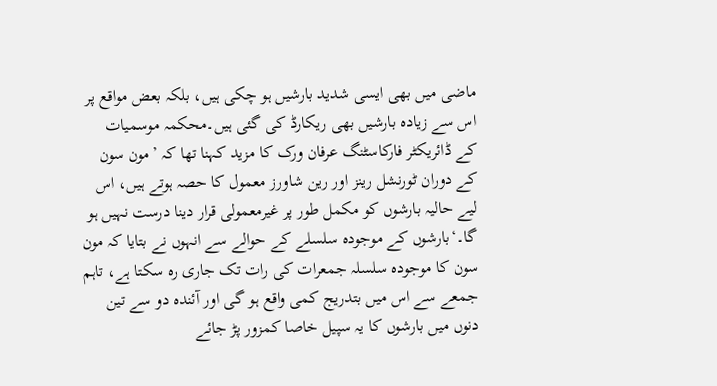ماضی میں بھی ایسی شدید بارشیں ہو چکی ہیں، بلکہ بعض مواقع پر اس سے زیادہ بارشیں بھی ریکارڈ کی گئی ہیں۔محکمہ موسمیات کے ڈائریکٹر فارکاسٹنگ عرفان ورک کا مزید کہنا تھا کہ ’مون سون کے دوران ٹورنشل رینز اور رین شاورز معمول کا حصہ ہوتے ہیں، اس لیے حالیہ بارشوں کو مکمل طور پر غیرمعمولی قرار دینا درست نہیں ہو گا۔‘بارشوں کے موجودہ سلسلے کے حوالے سے انہوں نے بتایا کہ مون سون کا موجودہ سلسلہ جمعرات کی رات تک جاری رہ سکتا ہے، تاہم جمعے سے اس میں بتدریج کمی واقع ہو گی اور آئندہ دو سے تین دنوں میں بارشوں کا یہ سپیل خاصا کمزور پڑ جائے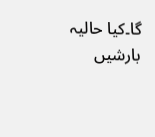گا۔کیا حالیہ بارشیں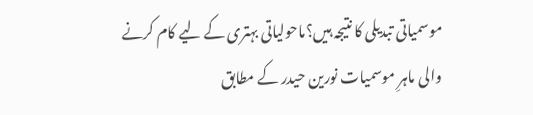موسمیاتی تبدیلی کا نتیجہ ہیں؟ماحولیاتی بہتری کے لیے کام کرنے والی ماہرِ موسمیات نورین حیدر کے مطابق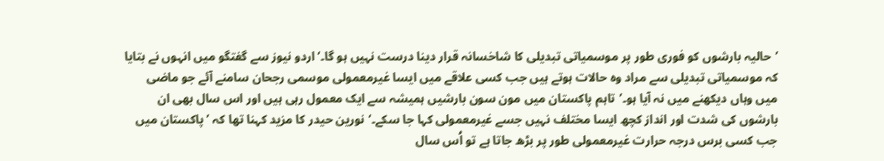’حالیہ بارشوں کو فوری طور پر موسمیاتی تبدیلی کا شاخسانہ قرار دینا درست نہیں ہو گا۔‘اردو نیوز سے گفتگو میں انہوں نے بتایا کہ موسمیاتی تبدیلی سے مراد وہ حالات ہوتے ہیں جب کسی علاقے میں ایسا غیرمعمولی موسمی رجحان سامنے آئے جو ماضی میں وہاں دیکھنے میں نہ آیا ہو۔’تاہم پاکستان میں مون سون بارشیں ہمیشہ سے ایک معمول رہی ہیں اور اس سال بھی ان بارشوں کی شدت اور انداز کچھ ایسا مختلف نہیں جسے غیرمعمولی کہا جا سکے۔‘نورین حیدر کا مزید کہنا تھا کہ ’پاکستان میں جب کسی برس درجہ حرارت غیرمعمولی طور پر بڑھ جاتا ہے تو اُس سال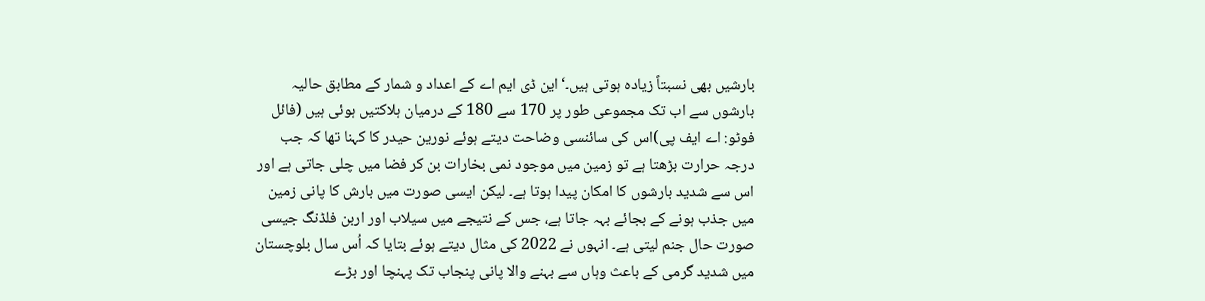بارشیں بھی نسبتاً زیادہ ہوتی ہیں۔‘این ڈی ایم اے کے اعداد و شمار کے مطابق حالیہ بارشوں سے اب تک مجموعی طور پر 170 سے 180 کے درمیان ہلاکتیں ہوئی ہیں (فائل فوٹو: اے ایف پی)اس کی سائنسی وضاحت دیتے ہوئے نورین حیدر کا کہنا تھا کہ جب درجہ حرارت بڑھتا ہے تو زمین میں موجود نمی بخارات بن کر فضا میں چلی جاتی ہے اور اس سے شدید بارشوں کا امکان پیدا ہوتا ہے۔ لیکن ایسی صورت میں بارش کا پانی زمین میں جذب ہونے کے بجائے بہہ جاتا ہے، جس کے نتیجے میں سیلاب اور اربن فلڈنگ جیسی صورت حال جنم لیتی ہے۔ انہوں نے 2022 کی مثال دیتے ہوئے بتایا کہ اُس سال بلوچستان میں شدید گرمی کے باعث وہاں سے بہنے والا پانی پنجاب تک پہنچا اور بڑے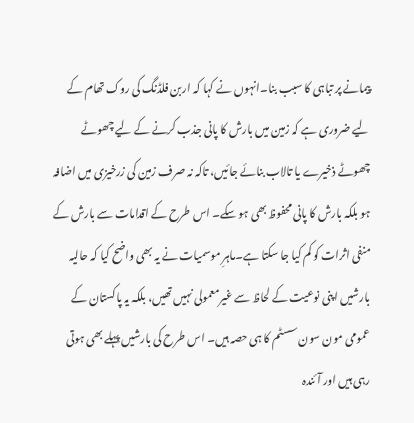پیمانے پر تباہی کا سبب بنا۔انہوں نے کہا کہ اربن فلڈنگ کی روک تھام کے لیے ضروری ہے کہ زمین میں بارش کا پانی جذب کرنے کے لیے چھوٹے چھوٹے ذخیرے یا تالاب بنائے جائیں، تاکہ نہ صرف زمین کی زرخیزی میں اضافہ ہو بلکہ بارش کا پانی محفوظ بھی ہو سکے۔ اس طرح کے اقدامات سے بارش کے منفی اثرات کو کم کیا جا سکتا ہے۔ماہرِ موسمیات نے یہ بھی واضح کیا کہ حالیہ بارشیں اپنی نوعیت کے لحاظ سے غیرمعمولی نہیں تھیں، بلکہ یہ پاکستان کے عمومی مون سون سسٹم کا ہی حصہ ہیں۔ اس طرح کی بارشیں پہلے بھی ہوتی رہی ہیں اور آئندہ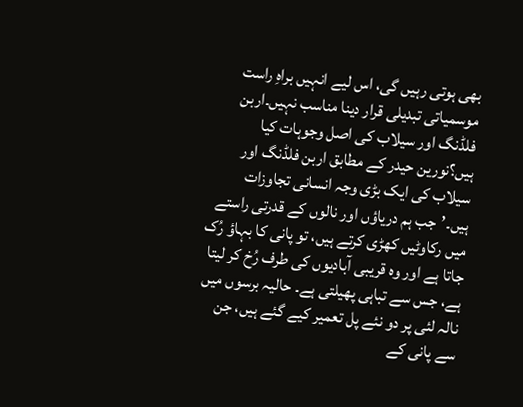بھی ہوتی رہیں گی، اس لیے انہیں براہِ راست موسمیاتی تبدیلی قرار دینا مناسب نہیں۔اربن فلڈنگ اور سیلاب کی اصل وجوہات کیا ہیں؟نورین حیدر کے مطابق اربن فلڈنگ اور سیلاب کی ایک بڑی وجہ انسانی تجاوزات ہیں۔’جب ہم دریاؤں اور نالوں کے قدرتی راستے میں رکاوٹیں کھڑی کرتے ہیں، تو پانی کا بہاؤ رُک جاتا ہے اور وہ قریبی آبادیوں کی طرف رُخ کر لیتا ہے، جس سے تباہی پھیلتی ہے۔ حالیہ برسوں میں نالہ لئی پر دو نئے پل تعمیر کیے گئے ہیں، جن سے پانی کے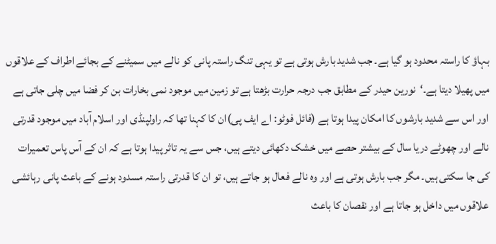بہاؤ کا راستہ محدود ہو گیا ہے۔ جب شدید بارش ہوتی ہے تو یہی تنگ راستہ پانی کو نالے میں سمیٹنے کے بجائے اطراف کے علاقوں میں پھیلا دیتا ہے۔‘نورین حیدر کے مطابق جب درجہ حرارت بڑھتا ہے تو زمین میں موجود نمی بخارات بن کر فضا میں چلی جاتی ہے اور اس سے شدید بارشوں کا امکان پیدا ہوتا ہے (فائل فوٹو: اے ایف پی)ان کا کہنا تھا کہ راولپنڈی اور اسلام آباد میں موجود قدرتی نالے اور چھوٹے دریا سال کے بیشتر حصے میں خشک دکھائی دیتے ہیں، جس سے یہ تاثر پیدا ہوتا ہے کہ ان کے آس پاس تعمیرات کی جا سکتی ہیں۔ مگر جب بارش ہوتی ہے اور وہ نالے فعال ہو جاتے ہیں، تو ان کا قدرتی راستہ مسدود ہونے کے باعث پانی رہائشی علاقوں میں داخل ہو جاتا ہے اور نقصان کا باعث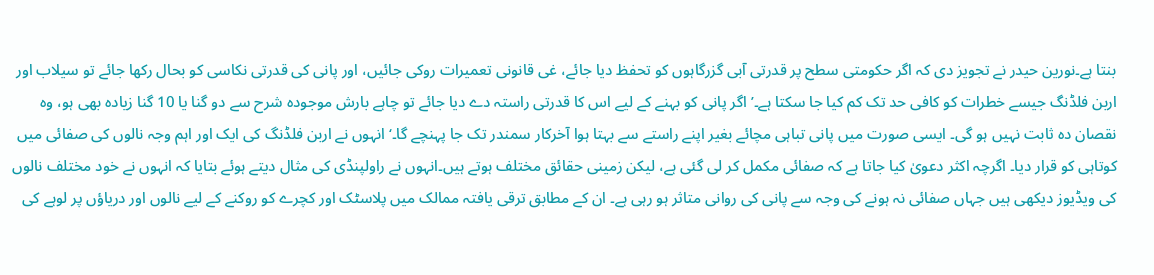بنتا ہے۔نورین حیدر نے تجویز دی کہ اگر حکومتی سطح پر قدرتی آبی گزرگاہوں کو تحفظ دیا جائے، غی قانونی تعمیرات روکی جائیں، اور پانی کی قدرتی نکاسی کو بحال رکھا جائے تو سیلاب اور اربن فلڈنگ جیسے خطرات کو کافی حد تک کم کیا جا سکتا ہے۔’اگر پانی کو بہنے کے لیے اس کا قدرتی راستہ دے دیا جائے تو چاہے بارش موجودہ شرح سے دو گنا یا 10 گنا زیادہ بھی ہو، وہ نقصان دہ ثابت نہیں ہو گی۔ ایسی صورت میں پانی تباہی مچائے بغیر اپنے راستے سے بہتا ہوا آخرکار سمندر تک جا پہنچے گا۔‘انہوں نے اربن فلڈنگ کی ایک اور اہم وجہ نالوں کی صفائی میں کوتاہی کو قرار دیا۔ اگرچہ اکثر دعویٰ کیا جاتا ہے کہ صفائی مکمل کر لی گئی ہے، لیکن زمینی حقائق مختلف ہوتے ہیں۔انہوں نے راولپنڈی کی مثال دیتے ہوئے بتایا کہ انہوں نے خود مختلف نالوں کی ویڈیوز دیکھی ہیں جہاں صفائی نہ ہونے کی وجہ سے پانی کی روانی متاثر ہو رہی ہے۔ ان کے مطابق ترقی یافتہ ممالک میں پلاسٹک اور کچرے کو روکنے کے لیے نالوں اور دریاؤں پر لوہے کی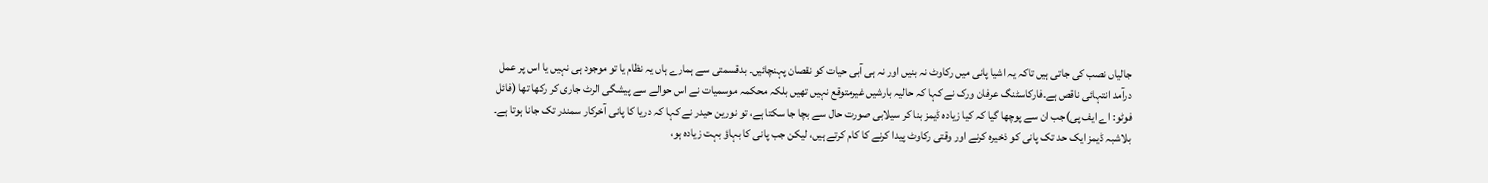جالیاں نصب کی جاتی ہیں تاکہ یہ اشیا پانی میں رکاوٹ نہ بنیں اور نہ ہی آبی حیات کو نقصان پہنچائیں۔ بدقسمتی سے ہمارے ہاں یہ نظام یا تو موجود ہی نہیں یا اس پر عمل درآمد انتہائی ناقص ہے۔فارکاسٹنگ عرفان ورک نے کہا کہ حالیہ بارشیں غیرمتوقع نہیں تھیں بلکہ محکمہ موسمیات نے اس حوالے سے پیشگی الرٹ جاری کر رکھا تھا (فائل فوٹو: اے ایف پی)جب ان سے پوچھا گیا کہ کیا زیادہ ڈیمز بنا کر سیلابی صورت حال سے بچا جا سکتا ہے، تو نورین حیدر نے کہا کہ دریا کا پانی آخرکار سمندر تک جانا ہوتا ہے۔ بلاشبہ ڈیمز ایک حد تک پانی کو ذخیرہ کرنے اور وقتی رکاوٹ پیدا کرنے کا کام کرتے ہیں، لیکن جب پانی کا بہاؤ بہت زیادہ ہو،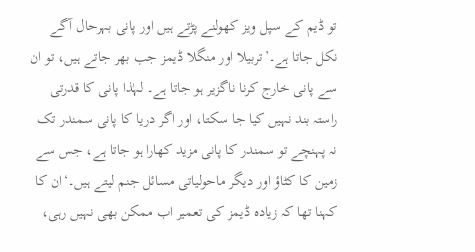تو ڈیم کے سپل ویز کھولنے پڑتے ہیں اور پانی بہرحال آگے نکل جاتا ہے۔’تربیلا اور منگلا ڈیمز جب بھر جاتے ہیں، تو ان سے پانی خارج کرنا ناگزیر ہو جاتا ہے۔ لہٰذا پانی کا قدرتی راستہ بند نہیں کیا جا سکتا، اور اگر دریا کا پانی سمندر تک نہ پہنچے تو سمندر کا پانی مزید کھارا ہو جاتا ہے، جس سے زمین کا کٹاؤ اور دیگر ماحولیاتی مسائل جنم لیتے ہیں۔‘ان کا کہنا تھا کہ زیادہ ڈیمز کی تعمیر اب ممکن بھی نہیں رہی،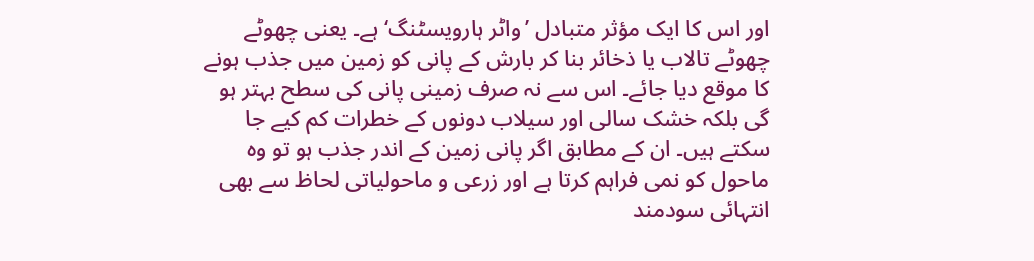اور اس کا ایک مؤثر متبادل ’واٹر ہارویسٹنگ‘ ہے۔ یعنی چھوٹے چھوٹے تالاب یا ذخائر بنا کر بارش کے پانی کو زمین میں جذب ہونے کا موقع دیا جائے۔ اس سے نہ صرف زمینی پانی کی سطح بہتر ہو گی بلکہ خشک سالی اور سیلاب دونوں کے خطرات کم کیے جا سکتے ہیں۔ ان کے مطابق اگر پانی زمین کے اندر جذب ہو تو وہ ماحول کو نمی فراہم کرتا ہے اور زرعی و ماحولیاتی لحاظ سے بھی انتہائی سودمند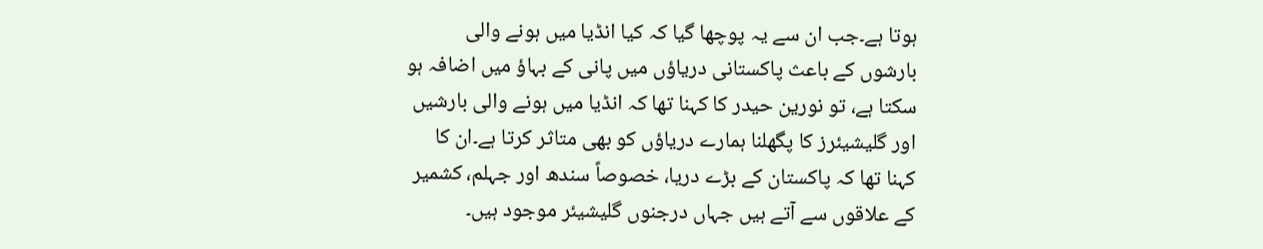ہوتا ہے۔جب ان سے یہ پوچھا گیا کہ کیا انڈیا میں ہونے والی بارشوں کے باعث پاکستانی دریاؤں میں پانی کے بہاؤ میں اضافہ ہو سکتا ہے، تو نورین حیدر کا کہنا تھا کہ انڈیا میں ہونے والی بارشیں اور گلیشیئرز کا پگھلنا ہمارے دریاؤں کو بھی متاثر کرتا ہے۔ان کا کہنا تھا کہ پاکستان کے بڑے دریا، خصوصاً سندھ اور جہلم، کشمیر کے علاقوں سے آتے ہیں جہاں درجنوں گلیشیئر موجود ہیں۔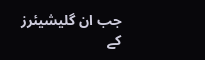جب ان گلیشیئرز کے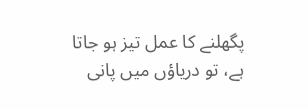پگھلنے کا عمل تیز ہو جاتا ہے، تو دریاؤں میں پانی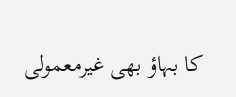کا بہاؤ بھی غیرمعمولی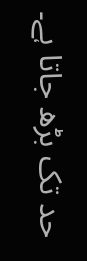حد تک بڑھ جاتا ہے۔